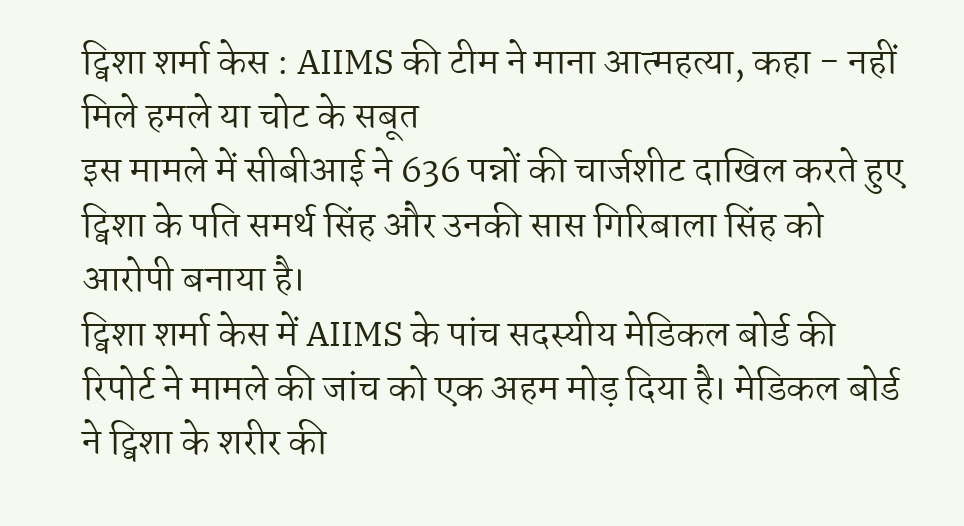ट्विशा शर्मा केस : AIIMS की टीम ने माना आत्महत्या, कहा - नहीं मिले हमले या चोट के सबूत
इस मामले में सीबीआई ने 636 पन्नों की चार्जशीट दाखिल करते हुए ट्विशा के पति समर्थ सिंह और उनकी सास गिरिबाला सिंह को आरोपी बनाया है।
ट्विशा शर्मा केस में AIIMS के पांच सदस्यीय मेडिकल बोर्ड की रिपोर्ट ने मामले की जांच को एक अहम मोड़ दिया है। मेडिकल बोर्ड ने ट्विशा के शरीर की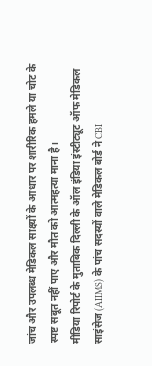जांच और उपलब्ध मेडिकल साक्ष्यों के आधार पर शारीरिक हमले या चोट के स्पष्ट सबूत नहीं पाए और मौत को आत्महत्या माना है।
मीडिया रिपोर्ट के मुताबिक दिल्ली के ऑल इंडिया इंस्टीट्यूट ऑफ मेडिकल साइंसेज (AIIMS) के पांच सदस्यों वाले मेडिकल बोर्ड ने CBI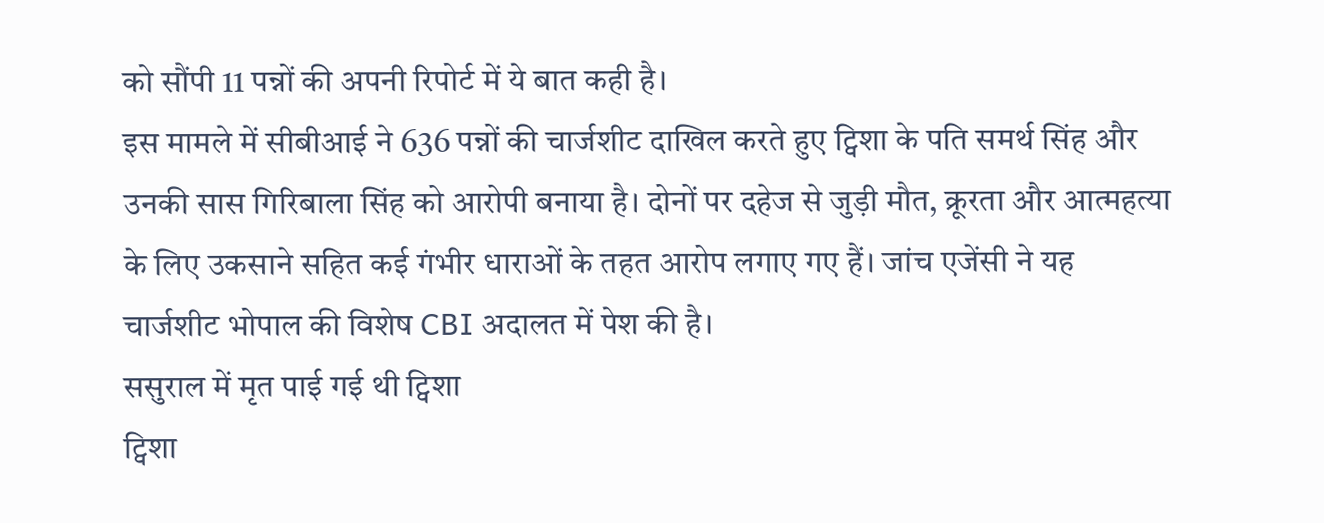को सौंपी 11 पन्नों की अपनी रिपोर्ट में ये बात कही है।
इस मामले में सीबीआई ने 636 पन्नों की चार्जशीट दाखिल करते हुए ट्विशा के पति समर्थ सिंह और उनकी सास गिरिबाला सिंह को आरोपी बनाया है। दोनों पर दहेज से जुड़ी मौत, क्रूरता और आत्महत्या के लिए उकसाने सहित कई गंभीर धाराओं के तहत आरोप लगाए गए हैं। जांच एजेंसी ने यह चार्जशीट भोपाल की विशेष CBI अदालत में पेश की है।
ससुराल में मृत पाई गई थी ट्विशा
ट्विशा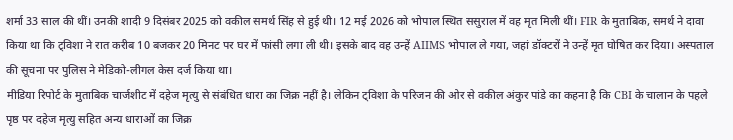शर्मा 33 साल की थीं। उनकी शादी 9 दिसंबर 2025 को वकील समर्थ सिंह से हुई थी। 12 मई 2026 को भोपाल स्थित ससुराल में वह मृत मिली थीं। FIR के मुताबिक, समर्थ ने दावा किया था कि ट्विशा ने रात करीब 10 बजकर 20 मिनट पर घर में फांसी लगा ली थी। इसके बाद वह उन्हें AIIMS भोपाल ले गया, जहां डॉक्टरों ने उन्हें मृत घोषित कर दिया। अस्पताल की सूचना पर पुलिस ने मेडिको-लीगल केस दर्ज किया था।
मीडिया रिपोर्ट के मुताबिक चार्जशीट में दहेज मृत्यु से संबंधित धारा का जिक्र नहीं है। लेकिन ट्विशा के परिजन की ओर से वकील अंकुर पांडे का कहना है कि CBI के चालान के पहले पृष्ठ पर दहेज मृत्यु सहित अन्य धाराओं का जिक्र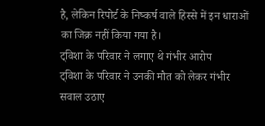है, लेकिन रिपोर्ट के निष्कर्ष वाले हिस्से में इन धाराओं का जिक्र नहीं किया गया है।
ट्विशा के परिवार ने लगाए थे गंभीर आरोप
ट्विशा के परिवार ने उनकी मौत को लेकर गंभीर सवाल उठाए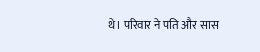थे। परिवार ने पति और सास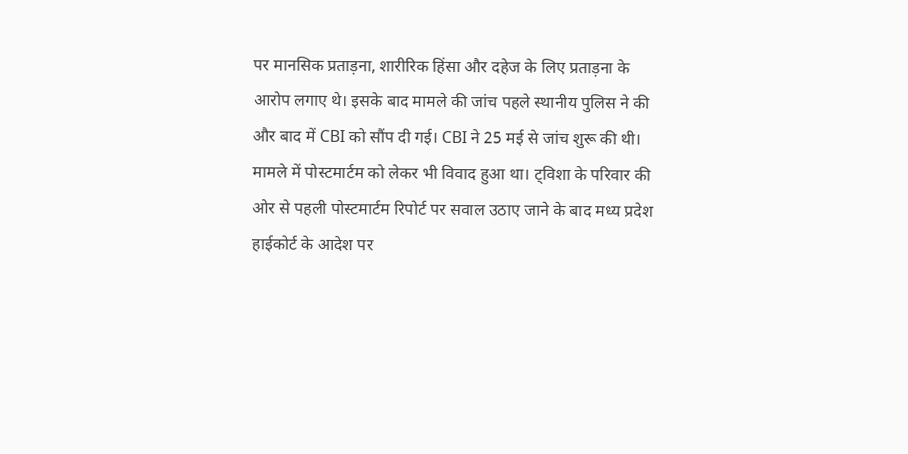पर मानसिक प्रताड़ना, शारीरिक हिंसा और दहेज के लिए प्रताड़ना के आरोप लगाए थे। इसके बाद मामले की जांच पहले स्थानीय पुलिस ने की और बाद में CBI को सौंप दी गई। CBI ने 25 मई से जांच शुरू की थी।
मामले में पोस्टमार्टम को लेकर भी विवाद हुआ था। ट्विशा के परिवार की ओर से पहली पोस्टमार्टम रिपोर्ट पर सवाल उठाए जाने के बाद मध्य प्रदेश हाईकोर्ट के आदेश पर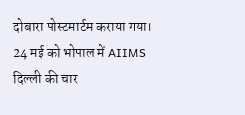दोबारा पोस्टमार्टम कराया गया। 24 मई को भोपाल में AIIMS दिल्ली की चार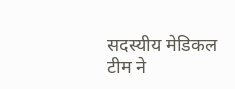सदस्यीय मेडिकल टीम ने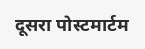दूसरा पोस्टमार्टम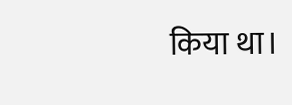किया था।